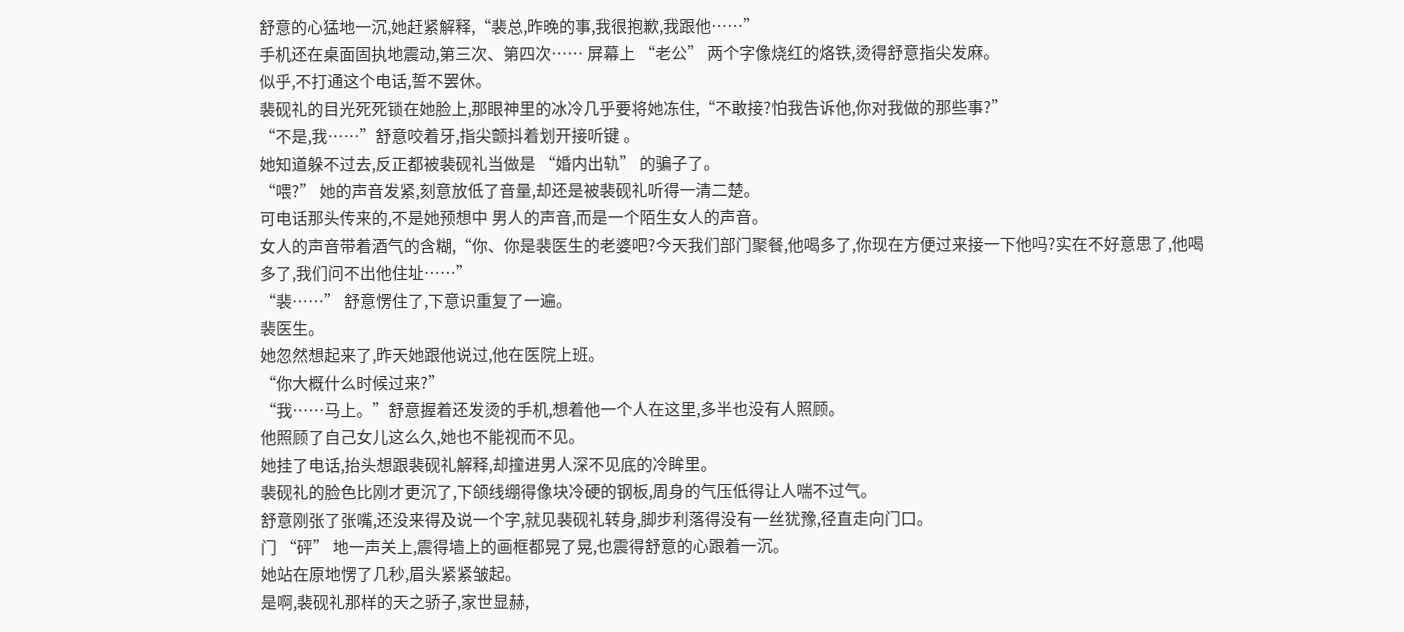舒意的心猛地一沉,她赶紧解释,“裴总,昨晚的事,我很抱歉,我跟他……”
手机还在桌面固执地震动,第三次、第四次…… 屏幕上 “老公” 两个字像烧红的烙铁,烫得舒意指尖发麻。
似乎,不打通这个电话,誓不罢休。
裴砚礼的目光死死锁在她脸上,那眼神里的冰冷几乎要将她冻住,“不敢接?怕我告诉他,你对我做的那些事?”
“不是,我……”舒意咬着牙,指尖颤抖着划开接听键 。
她知道躲不过去,反正都被裴砚礼当做是 “婚内出轨” 的骗子了。
“喂?” 她的声音发紧,刻意放低了音量,却还是被裴砚礼听得一清二楚。
可电话那头传来的,不是她预想中 男人的声音,而是一个陌生女人的声音。
女人的声音带着酒气的含糊,“你、你是裴医生的老婆吧?今天我们部门聚餐,他喝多了,你现在方便过来接一下他吗?实在不好意思了,他喝多了,我们问不出他住址……”
“裴……” 舒意愣住了,下意识重复了一遍。
裴医生。
她忽然想起来了,昨天她跟他说过,他在医院上班。
“你大概什么时候过来?”
“我……马上。”舒意握着还发烫的手机,想着他一个人在这里,多半也没有人照顾。
他照顾了自己女儿这么久,她也不能视而不见。
她挂了电话,抬头想跟裴砚礼解释,却撞进男人深不见底的冷眸里。
裴砚礼的脸色比刚才更沉了,下颌线绷得像块冷硬的钢板,周身的气压低得让人喘不过气。
舒意刚张了张嘴,还没来得及说一个字,就见裴砚礼转身,脚步利落得没有一丝犹豫,径直走向门口。
门 “砰” 地一声关上,震得墙上的画框都晃了晃,也震得舒意的心跟着一沉。
她站在原地愣了几秒,眉头紧紧皱起。
是啊,裴砚礼那样的天之骄子,家世显赫,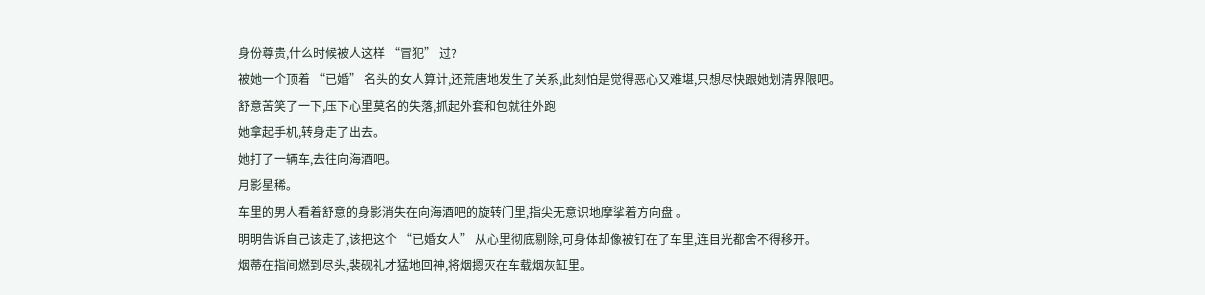身份尊贵,什么时候被人这样 “冒犯” 过?
被她一个顶着 “已婚” 名头的女人算计,还荒唐地发生了关系,此刻怕是觉得恶心又难堪,只想尽快跟她划清界限吧。
舒意苦笑了一下,压下心里莫名的失落,抓起外套和包就往外跑
她拿起手机,转身走了出去。
她打了一辆车,去往向海酒吧。
月影星稀。
车里的男人看着舒意的身影消失在向海酒吧的旋转门里,指尖无意识地摩挲着方向盘 。
明明告诉自己该走了,该把这个 “已婚女人” 从心里彻底剔除,可身体却像被钉在了车里,连目光都舍不得移开。
烟蒂在指间燃到尽头,裴砚礼才猛地回神,将烟摁灭在车载烟灰缸里。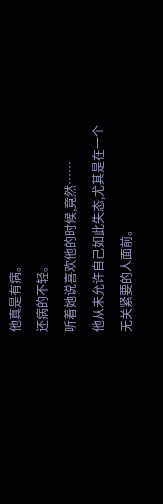他真是有病。
还病的不轻。
听着她说喜欢他的时候,竟然……
他从未允许自己如此失态,尤其是在一个无关紧要的人面前。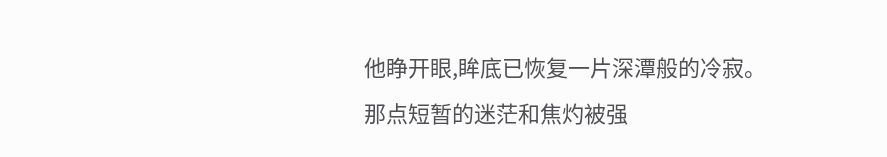他睁开眼,眸底已恢复一片深潭般的冷寂。
那点短暂的迷茫和焦灼被强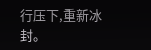行压下,重新冰封。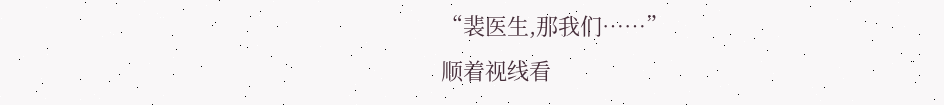“裴医生,那我们……”
顺着视线看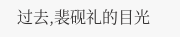过去,裴砚礼的目光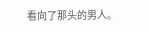看向了那头的男人。